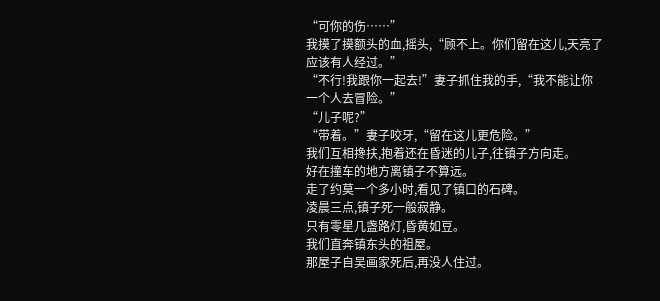“可你的伤……”
我摸了摸额头的血,摇头,“顾不上。你们留在这儿,天亮了应该有人经过。”
“不行!我跟你一起去!”妻子抓住我的手,“我不能让你一个人去冒险。”
“儿子呢?”
“带着。”妻子咬牙,“留在这儿更危险。”
我们互相搀扶,抱着还在昏迷的儿子,往镇子方向走。
好在撞车的地方离镇子不算远。
走了约莫一个多小时,看见了镇口的石碑。
凌晨三点,镇子死一般寂静。
只有零星几盏路灯,昏黄如豆。
我们直奔镇东头的祖屋。
那屋子自吴画家死后,再没人住过。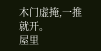木门虚掩,一推就开。
屋里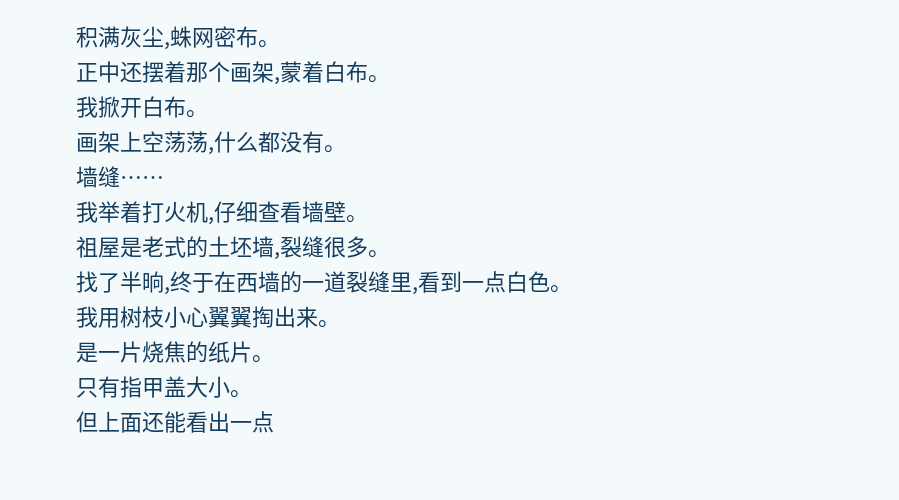积满灰尘,蛛网密布。
正中还摆着那个画架,蒙着白布。
我掀开白布。
画架上空荡荡,什么都没有。
墙缝……
我举着打火机,仔细查看墙壁。
祖屋是老式的土坯墙,裂缝很多。
找了半晌,终于在西墙的一道裂缝里,看到一点白色。
我用树枝小心翼翼掏出来。
是一片烧焦的纸片。
只有指甲盖大小。
但上面还能看出一点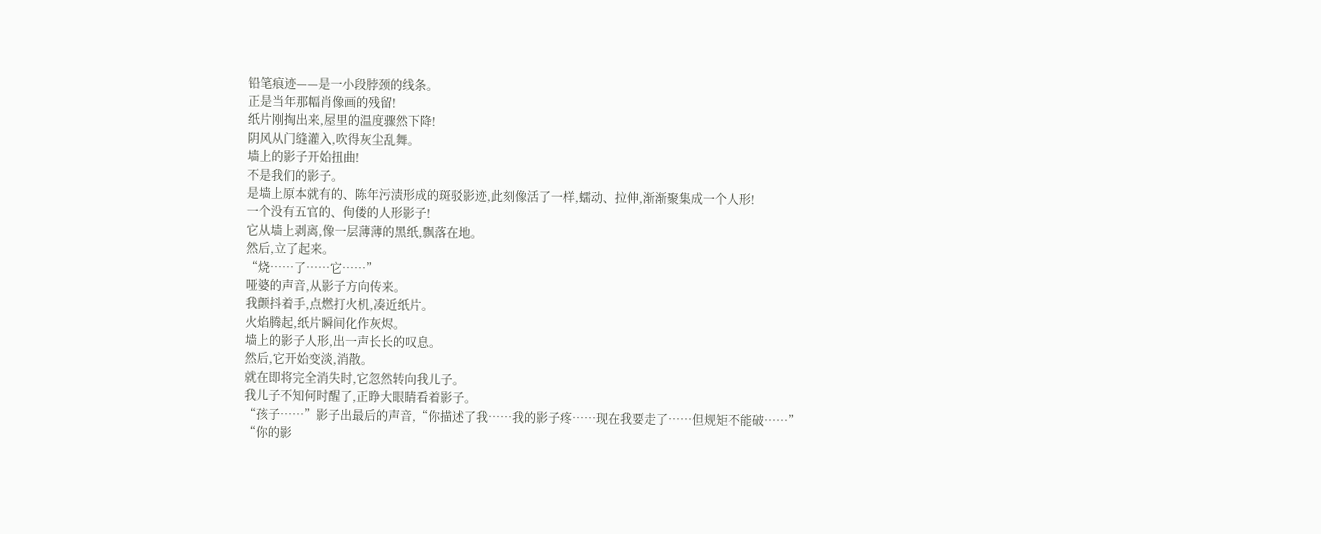铅笔痕迹——是一小段脖颈的线条。
正是当年那幅肖像画的残留!
纸片刚掏出来,屋里的温度骤然下降!
阴风从门缝灌入,吹得灰尘乱舞。
墙上的影子开始扭曲!
不是我们的影子。
是墙上原本就有的、陈年污渍形成的斑驳影迹,此刻像活了一样,蠕动、拉伸,渐渐聚集成一个人形!
一个没有五官的、佝偻的人形影子!
它从墙上剥离,像一层薄薄的黑纸,飘落在地。
然后,立了起来。
“烧……了……它……”
哑婆的声音,从影子方向传来。
我颤抖着手,点燃打火机,凑近纸片。
火焰腾起,纸片瞬间化作灰烬。
墙上的影子人形,出一声长长的叹息。
然后,它开始变淡,消散。
就在即将完全消失时,它忽然转向我儿子。
我儿子不知何时醒了,正睁大眼睛看着影子。
“孩子……”影子出最后的声音,“你描述了我……我的影子疼……现在我要走了……但规矩不能破……”
“你的影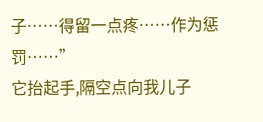子……得留一点疼……作为惩罚……”
它抬起手,隔空点向我儿子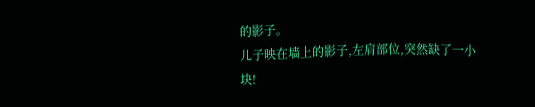的影子。
儿子映在墙上的影子,左肩部位,突然缺了一小块!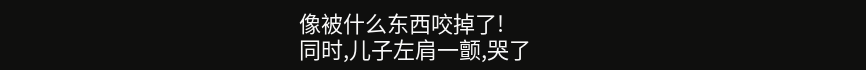像被什么东西咬掉了!
同时,儿子左肩一颤,哭了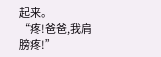起来。
“疼!爸爸,我肩膀疼!”